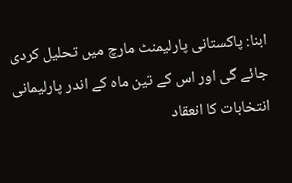ابنا: پاکستانی پارلیمنٹ مارچ میں تحلیل کردی جائے گی اور اس کے تین ماہ کے اندر پارلیمانی انتخابات کا انعقاد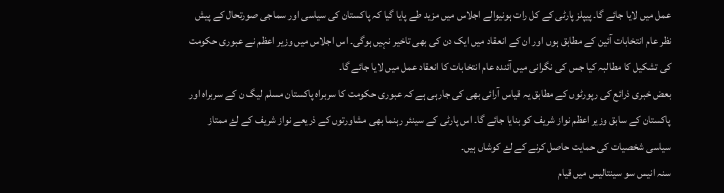عمل میں لايا جائے گا۔ پیپلز پارٹی کے کل رات ہونیوالے اجلاس میں مزید طے پایا گيا کہ پاکستان کی سیاسی اور سماجی صورتحال کے پیش نظر عام انتخابات آئین کے مطابق ہوں اور ان کے انعقاد میں ایک دن کی بھی تاخیر نہیں ہوگی۔ اس اجلاس میں وزیر اعظم نے عبوری حکومت کی تشکیل کا مطالبہ کیا جس کی نگرانی میں آئندہ عام انتخابات کا انعقاد عمل میں لایا جائے گا۔
بعض خبری ذرائع کی رپورٹوں کے مطابق یہ قیاس آرائی بھی کی جارہی ہے کہ عبوری حکومت کا سربراہ پاکستان مسلم لیگ ن کے سربراہ اور پاکستان کے سابق وزیر اعظم نواز شریف کو بنایا جائے گا۔ اس پارٹی کے سینئر رہنما بھی مشاورتوں کے ذریعے نواز شریف کے لۓ ممتاز سیاسی شخصیات کی حمایت حاصل کرنے کے لۓ کوشاں ہیں۔
سنہ انیس سو سینتالیس میں قیام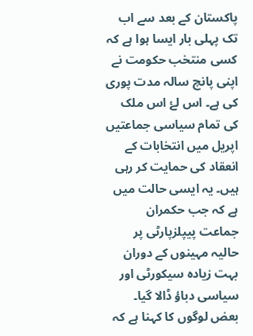پاکستان کے بعد سے اب تک پہلی بار ایسا ہوا ہے کہ کسی منتخب حکومت نے اپنی پانچ سالہ مدت پوری کی ہے۔ اس لۓ اس ملک کی تمام سیاسی جماعتیں اپریل میں انتخابات کے انعقاد کی حمایت کر رہی ہیں۔ یہ ایسی حالت میں ہے کہ جب حکمران جماعت پیپلزپارٹی پر حالیہ مہینوں کے دوران بہت زیادہ سیکورٹی اور سیاسی دباؤ ڈالا گیا۔ بعض لوگوں کا کہنا ہے کہ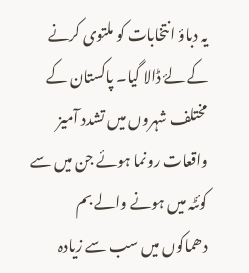یہ دباؤ انتخابات کو ملتوی کرنے کے لۓ ڈالا گیا۔ پاکستان کے مختلف شہروں میں تشدد آمیز واقعات رونما ہوئے جن میں سے کوئٹہ میں ہونے والے بم دھماکوں میں سب سے زیادہ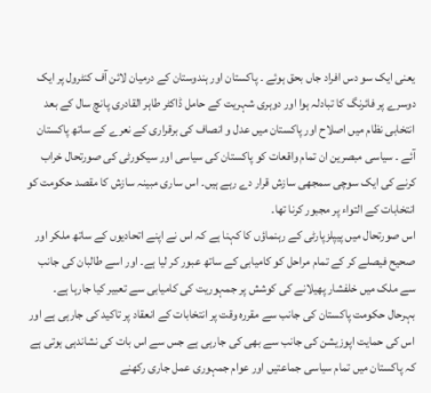یعنی ایک سو دس افراد جاں بحق ہوئے ۔ پاکستان اور ہندوستان کے درمیان لائن آف کنٹرول پر ایک دوسرے پر فائرنگ کا تبادلہ ہوا اور دوہری شہریت کے حامل ڈاکٹر طاہر القادری پانچ سال کے بعد انتخابی نظام میں اصلاح اور پاکستان میں عدل و انصاف کی برقراری کے نعرے کے ساتھ پاکستان آئے ۔ سیاسی مبصرین ان تمام واقعات کو پاکستان کی سیاسی اور سیکورٹی کی صورتحال خراب کرنے کی ایک سوچی سمجھی سازش قرار دے رہے ہیں۔ اس ساری مبینہ سازش کا مقصد حکومت کو انتخابات کے التواء پر مجبور کرنا تھا۔
اس صورتحال میں پیپلزپارٹی کے رہنماؤں کا کہنا ہے کہ اس نے اپنے اتحادیوں کے ساتھ ملکر اور صحیح فیصلے کر کے تمام مراحل کو کامیابی کے ساتھ عبور کر لیا ہے۔ اور اسے طالبان کی جانب سے ملک میں خلفشار پھیلانے کی کوشش پر جمہوریت کی کامیابی سے تعبیر کیا جارہا ہے۔
بہرحال حکومت پاکستان کی جانب سے مقررہ وقت پر انتخابات کے انعقاد پر تاکید کی جارہی ہے اور اس کی حمایت اپوزیشن کی جانب سے بھی کی جارہی ہے جس سے اس بات کی نشاندہی ہوتی ہے کہ پاکستان میں تمام سیاسی جماعتیں اور عوام جمہوری عمل جاری رکھنے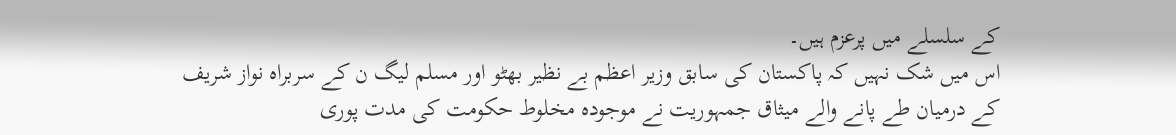کے سلسلے میں پرعزم ہیں۔
اس میں شک نہیں کہ پاکستان کی سابق وزیر اعظم بے نظیر بھٹو اور مسلم لیگ ن کے سربراہ نواز شریف کے درمیان طے پانے والے میثاق جمہوریت نے موجودہ مخلوط حکومت کی مدت پوری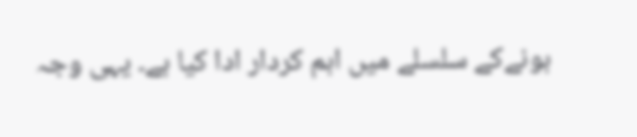ہونےکے سلسلے میں اہم کردار ادا کیا ہے۔ یہی وجہ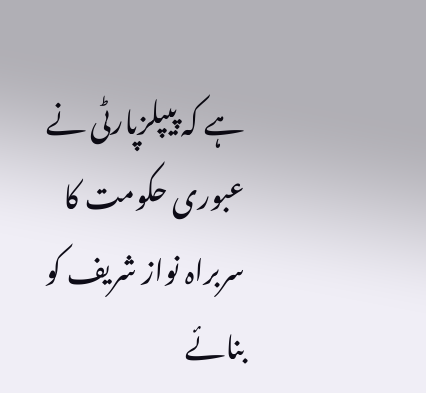ہے کہ پیپلزپارٹی نے عبوری حکومت کا سربراہ نواز شریف کو بنائے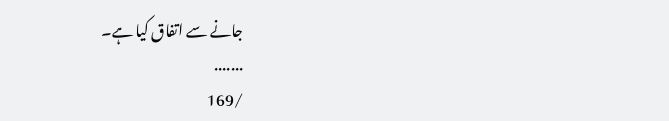جانے سے اتفاق کیا ہے۔
.......
/169